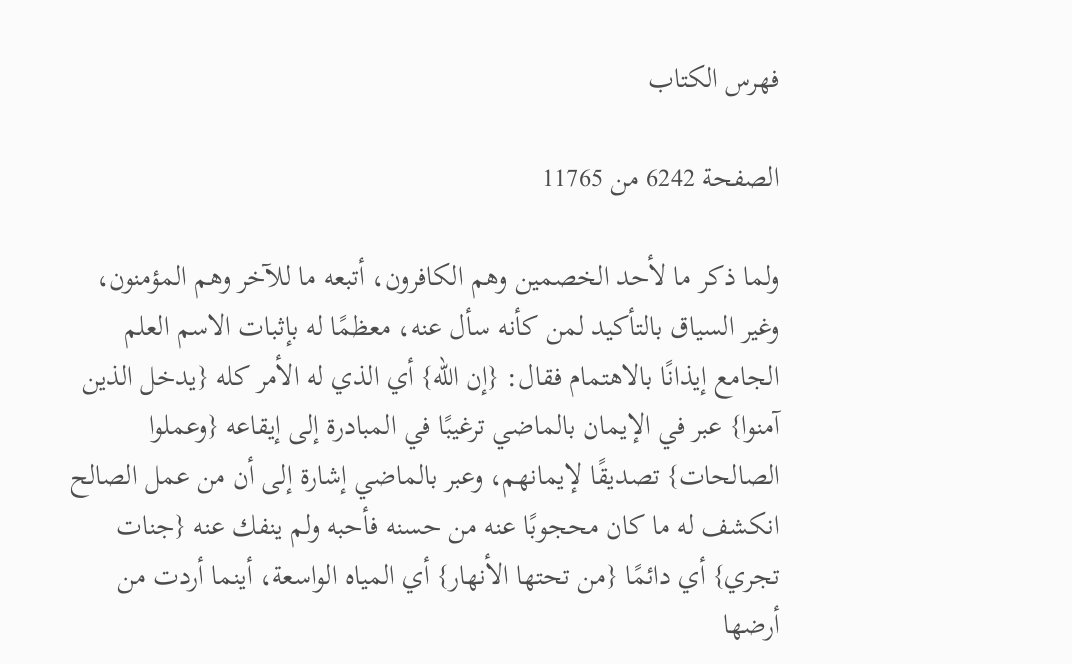فهرس الكتاب

الصفحة 6242 من 11765

ولما ذكر ما لأحد الخصمين وهم الكافرون، أتبعه ما للآخر وهم المؤمنون، وغير السياق بالتأكيد لمن كأنه سأل عنه، معظمًا له بإثبات الاسم العلم الجامع إيذانًا بالاهتمام فقال: {إن الله} أي الذي له الأمر كله {يدخل الذين آمنوا} عبر في الإيمان بالماضي ترغيبًا في المبادرة إلى إيقاعه {وعملوا الصالحات} تصديقًا لإيمانهم، وعبر بالماضي إشارة إلى أن من عمل الصالح انكشف له ما كان محجوبًا عنه من حسنه فأحبه ولم ينفك عنه {جنات تجري} أي دائمًا {من تحتها الأنهار} أي المياه الواسعة، أينما أردت من أرضها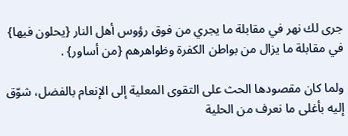جرى لك نهر في مقابلة ما يجري من فوق رؤوس أهل النار {يحلون فيها} في مقابلة ما يزال من بواطن الكفرة وظواهرهم {من أساور} .

ولما كان مقصودها الحث على التقوى المعلية إلى الإنعام بالفضل، شوّق إليه بأغلى ما نعرف من الحلية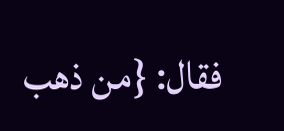فقال: {من ذهب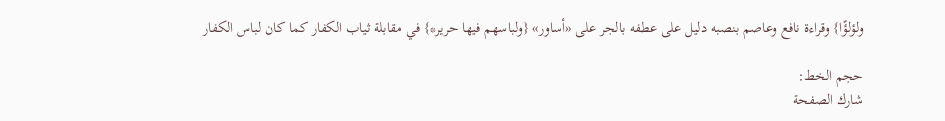ولؤلؤًا} وقراءة نافع وعاصم بنصبه دليل على عطفه بالجر على «أساور» {ولباسهم فيها حرير*} في مقابلة ثياب الكفار كما كان لباس الكفار

حجم الخط:
شارك الصفحة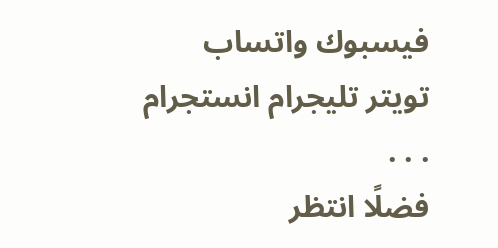فيسبوك واتساب تويتر تليجرام انستجرام
. . .
فضلًا انتظر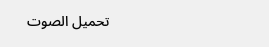تحميل الصوت